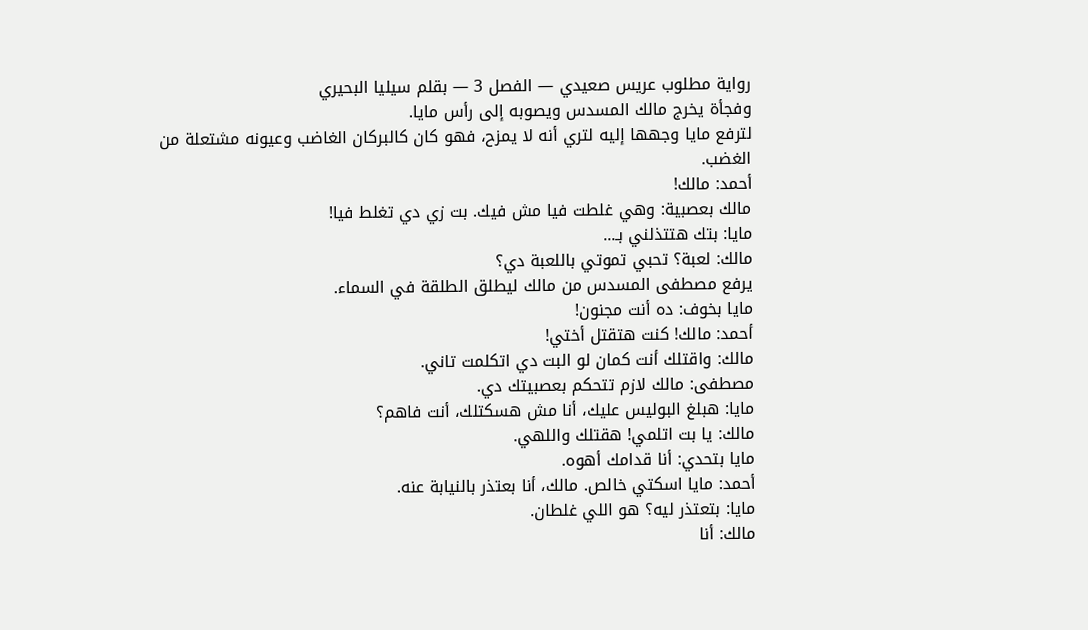رواية مطلوب عريس صعيدي — الفصل 3 — بقلم سيليا البحيري
وفجأة يخرج مالك المسدس ويصوبه إلى رأس مايا.
لترفع مايا وجهها إليه لتري أنه لا يمزح، فهو كان كالبركان الغاضب وعيونه مشتعلة من الغضب.
أحمد: مالك!
مالك بعصبية: وهي غلطت فيا مش فيك. بت زي دي تغلط فيا!
مايا: بتك هتتذلني بـ...
مالك: لعبة؟ تحبي تموتي باللعبة دي؟
يرفع مصطفى المسدس من مالك ليطلق الطلقة في السماء.
مايا بخوف: ده أنت مجنون!
أحمد: مالك! كنت هتقتل أختي!
مالك: واقتلك أنت كمان لو البت دي اتكلمت تاني.
مصطفى: مالك لازم تتحكم بعصبيتك دي.
مايا: هبلغ البوليس عليك، أنا مش هسكتلك، أنت فاهم؟
مالك: يا بت اتلمي! هقتلك واللهي.
مايا بتحدي: أنا قدامك أهوه.
أحمد: مايا اسكتي خالص. مالك، أنا بعتذر بالنيابة عنه.
مايا: بتعتذر ليه؟ هو اللي غلطان.
مالك: أنا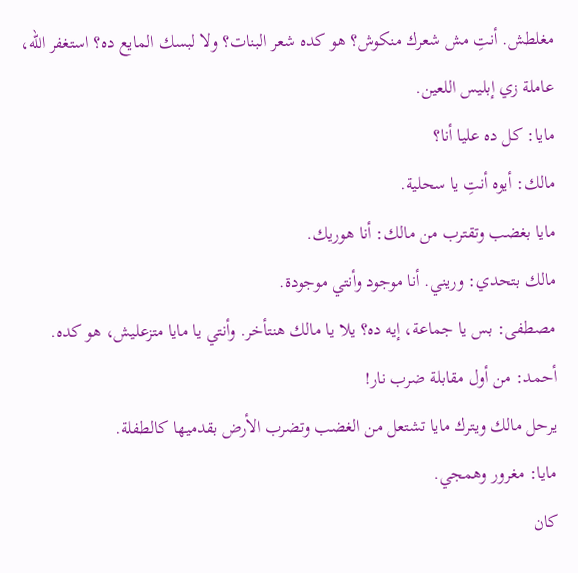مغلطش. أنتِ مش شعرك منكوش؟ هو كده شعر البنات؟ ولا لبسك المايع ده؟ استغفر الله، عاملة زي إبليس اللعين.
مايا: كل ده عليا أنا؟
مالك: أيوه أنتِ يا سحلية.
مايا بغضب وتقترب من مالك: أنا هوريك.
مالك بتحدي: وريني. أنا موجود وأنتي موجودة.
مصطفى: بس يا جماعة، إيه ده؟ يلا يا مالك هنتأخر. وأنتي يا مايا متزعليش، هو كده.
أحمد: من أول مقابلة ضرب نار!
يرحل مالك ويترك مايا تشتعل من الغضب وتضرب الأرض بقدميها كالطفلة.
مايا: مغرور وهمجي.
كان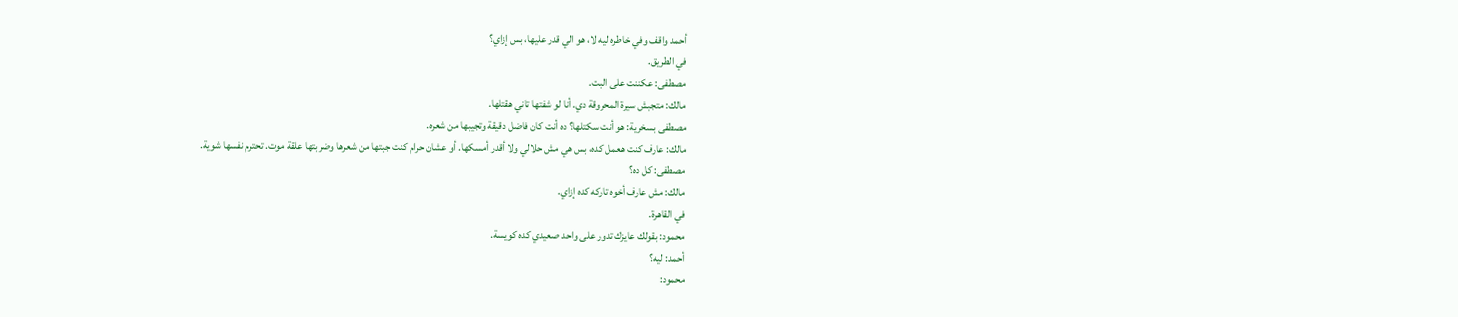أحمد واقف وفي خاطره ليه لا، هو الي قدر عليها، بس إزاي؟
في الطريق.
مصطفى: عكننت على البت.
مالك: متجبش سيرة المحروقة دي. أنا لو شفتها تاني هقتلها.
مصطفى بسخرية: هو أنت سكتلها؟ ده أنت كان فاضل دقيقة وتجيبها من شعره.
مالك: عارف كنت هعمل كده، بس هي مش حلالي ولا أقدر أمسكها. أو عشان حرام كنت جبتها من شعرها وضربتها علقة موت. تحترم نفسها شوية.
مصطفى: كل ده؟
مالك: مش عارف أخوه تاركه كده إزاي.
في القاهرة.
محمود: بقولك عايزك تدور على واحد صعيدي كده كويسة.
أحمد: ليه؟
محمود: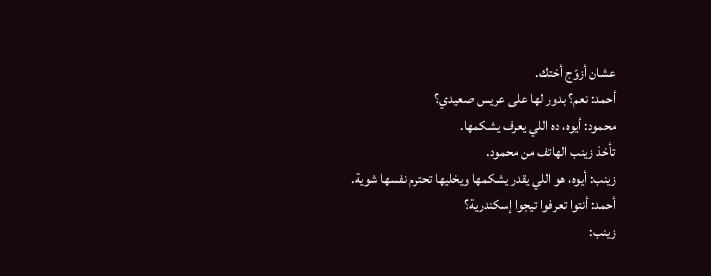عشان أزوّج أختك.
أحمد: نعم؟ بدور لها على عريس صعيدي؟
محمود: أيوه، ده اللي يعرف يشكمها.
تأخذ زينب الهاتف من محمود.
زينب: أيوه، هو اللي يقدر يشكمها ويخليها تحترم نفسها شوية.
أحمد: أنتوا تعرفوا تيجوا إسكندرية؟
زينب: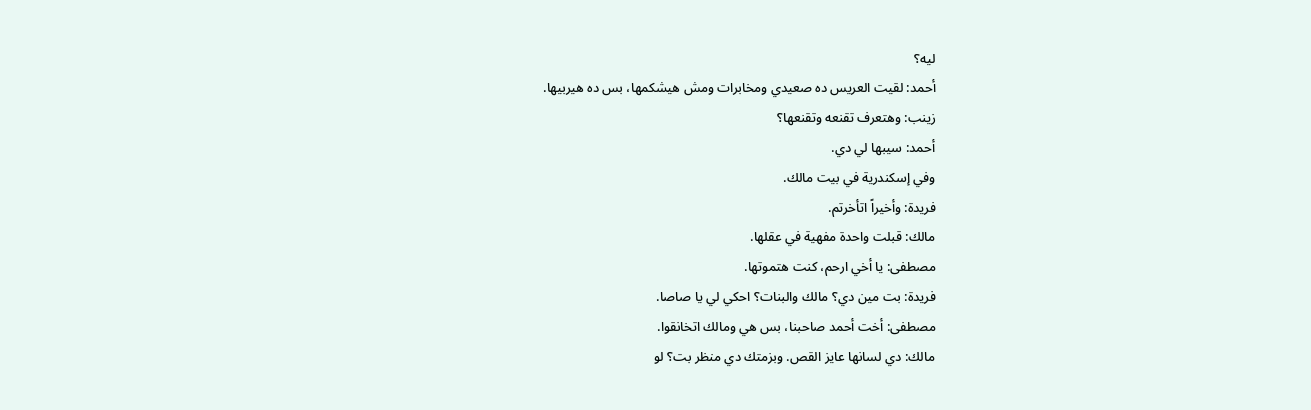ليه؟
أحمد: لقيت العريس ده صعيدي ومخابرات ومش هيشكمها، بس ده هيربيها.
زينب: وهتعرف تقنعه وتقنعها؟
أحمد: سيبها لي دي.
وفي إسكندرية في بيت مالك.
فريدة: وأخيراً اتأخرتم.
مالك: قبلت واحدة مفهية في عقلها.
مصطفى: يا أخي ارحم، كنت هتموتها.
فريدة: بت مين دي؟ مالك والبنات؟ احكي لي يا صاصا.
مصطفى: أخت أحمد صاحبنا، بس هي ومالك اتخانقوا.
مالك: دي لسانها عايز القص. وبزمتك دي منظر بت؟ لو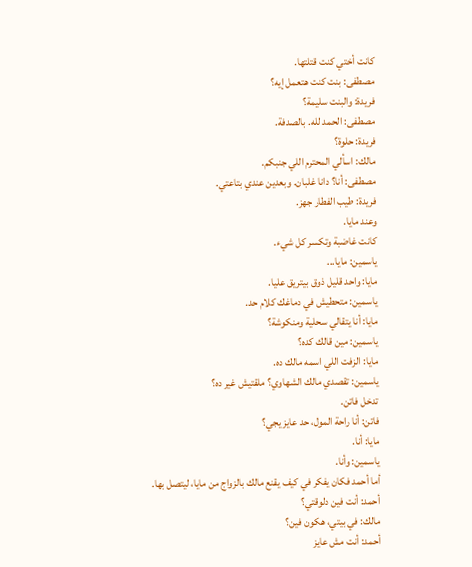كانت أختي كنت قتلتها.
مصطفى: بنت كنت هتعمل إيه؟
فريدة: والبنت سليمة؟
مصطفى: الحمد لله. بالصدفة.
فريدة: حلوة؟
مالك: اسألي المحترم اللي جنبكم.
مصطفى: أنا؟ دانا غلبان. وبعدين عندي بتاعتي.
فريدة: طيب الفطار جهز.
وعند مايا.
كانت غاضبة وتكسر كل شيء.
ياسمين: مايا...
مايا: واحد قليل ذوق بيتريق عليا.
ياسمين: متحطيش في دماغك كلام حد.
مايا: أنا يتقالي سحلية ومنكوشة؟
ياسمين: مين قالك كده؟
مايا: الزفت اللي اسمه مالك ده.
ياسمين: تقصدي مالك الشهاوي؟ ملقتيش غير ده؟
تدخل فاتن.
فاتن: أنا راحة المول، حد عايز يجي؟
مايا: أنا.
ياسمين: وأنا.
أما أحمد فكان يفكر في كيف يقنع مالك بالزواج من مايا، ليتصل بها.
أحمد: أنت فين دلوقتي؟
مالك: في بيتي، هكون فين؟
أحمد: أنت مش عايز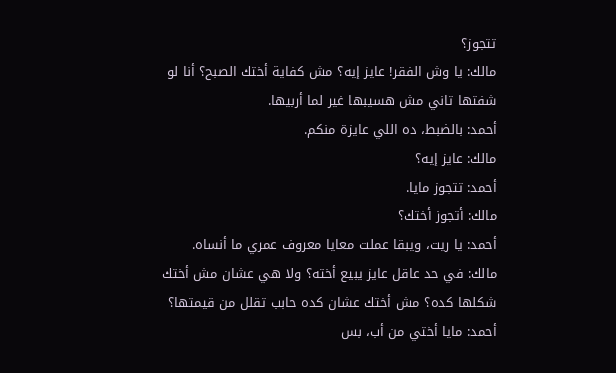تتجوز؟
مالك: يا وش الفقر! عايز إيه؟ مش كفاية أختك الصبح؟ أنا لو شفتها تاني مش هسيبها غير لما أربيها.
أحمد: بالضبط، ده اللي عايزة منكم.
مالك: عايز إيه؟
أحمد: تتجوز مايا.
مالك: أتجوز أختك؟
أحمد: يا ريت، ويبقا عملت معايا معروف عمري ما أنساه.
مالك: في حد عاقل عايز يبيع أخته؟ ولا هي عشان مش أختك شكلها كده؟ مش أختك عشان كده حابب تقلل من قيمتها؟
أحمد: مايا أختي من أب، بس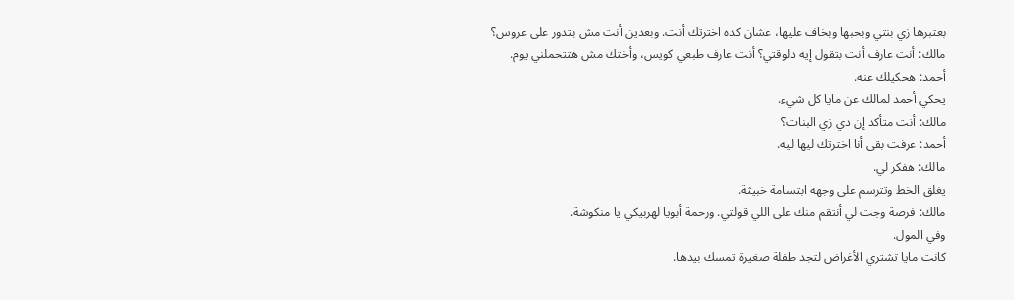بعتبرها زي بنتي وبحبها وبخاف عليها، عشان كده اخترتك أنت. وبعدين أنت مش بتدور على عروس؟
مالك: أنت عارف أنت بتقول إيه دلوقتي؟ أنت عارف طبعي كويس، وأختك مش هتتحملني يوم.
أحمد: هحكيلك عنه.
يحكي أحمد لمالك عن مايا كل شيء.
مالك: أنت متأكد إن دي زي البنات؟
أحمد: عرفت بقى أنا اخترتك ليها ليه.
مالك: هفكر لي.
يغلق الخط وتترسم على وجهه ابتسامة خبيثة.
مالك: فرصة وجت لي أنتقم منك على اللي قولتي. ورحمة أبويا لهربيكي يا منكوشة.
وفي المول.
كانت مايا تشتري الأغراض لتجد طفلة صغيرة تمسك بيدها.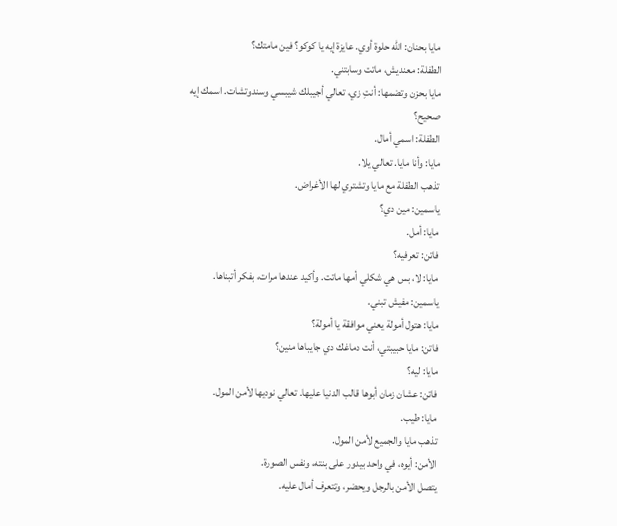مايا بحنان: الله حلوة أوي. عايزة إيه يا كوكو؟ فين مامتك؟
الطفلة: معنديش، ماتت وسابتني.
مايا بحزن وتضمها: أنتِ زي، تعالي أجيبلك شيبسي وسندوتشات. اسمك إيه صحيح؟
الطفلة: اسمي أمال.
مايا: وأنا مايا. تعالي يلا.
تذهب الطفلة مع مايا وتشتري لها الأغراض.
ياسمين: مين دي؟
مايا: أمل.
فاتن: تعرفيه؟
مايا: لا، بس هي شكلي أمها ماتت. وأكيد عندها مرات، بفكر أتبناها.
ياسمين: مفيش تبني.
مايا: هتول أمولة يعني موافقة يا أمولة؟
فاتن: مايا حبيبتي، أنت دماغك دي جايباها منين؟
مايا: ليه؟
فاتن: عشان زمان أبوها قالب الدنيا عليها. تعالي نوديها لأمن المول.
مايا: طيب.
تذهب مايا والجميع لأمن المول.
الأمن: أيوه، في واحد بيدور على بنته، ونفس الصورة.
يتصل الأمن بالرجل ويحضر، وتتعرف أمال عليه.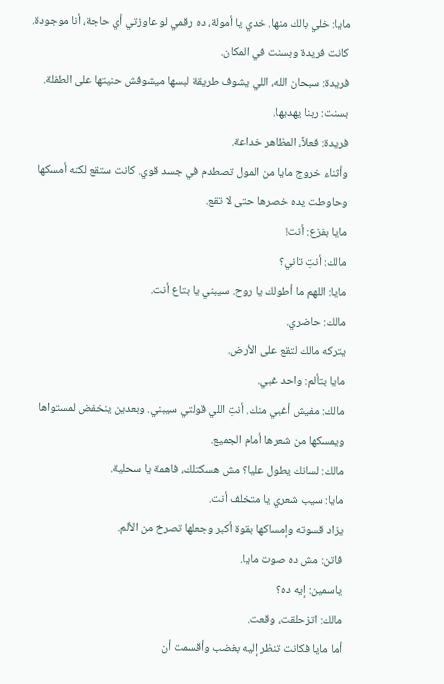مايا: خلي بالك منها. خدي يا أمولة، ده رقمي لو عاوزتي أي حاجة، أنا موجودة.
كانت فريدة وبسنت في المكان.
فريدة: سبحان الله، اللي يشوف طريقة لبسها ميشوفش حنيتها على الطفلة.
بسنت: ربنا يهديها.
فريدة: فعلاً، المظاهر خداعة.
وأثناء خروج مايا من المول تصطدم في جسد قوي. كانت ستقع لكنه أمسكها وحاوطت يده خصرها حتى لا تقع.
مايا بفزع: أنت!
مالك: أنتِ تاني؟
مايا: اللهم ما أطولك يا روح. سيبني يا بتاع أنت.
مالك: حاضري.
يتركه مالك لتقع على الأرض.
مايا بتألم: واحد غبي.
مالك: مفيش أغبي منك. أنتِ اللي قولتي سيبني. وبعدين ينخفض لمستواها ويمسكها من شعرها أمام الجميع.
مالك: لسانك يطول عليا؟ مش هسكتلك، فاهمة يا سحلية.
مايا: سيب شعري يا متخلف أنت.
يزاد قسوته وإمساكها بقوة أكبر وجعلها تصرخ من الألم.
فاتن: مش ده صوت مايا.
ياسمين: إيه ده؟
مالك: اتزحلقت، وقعت.
أما مايا فكانت تنظر إليه بغضب وأقسمت أن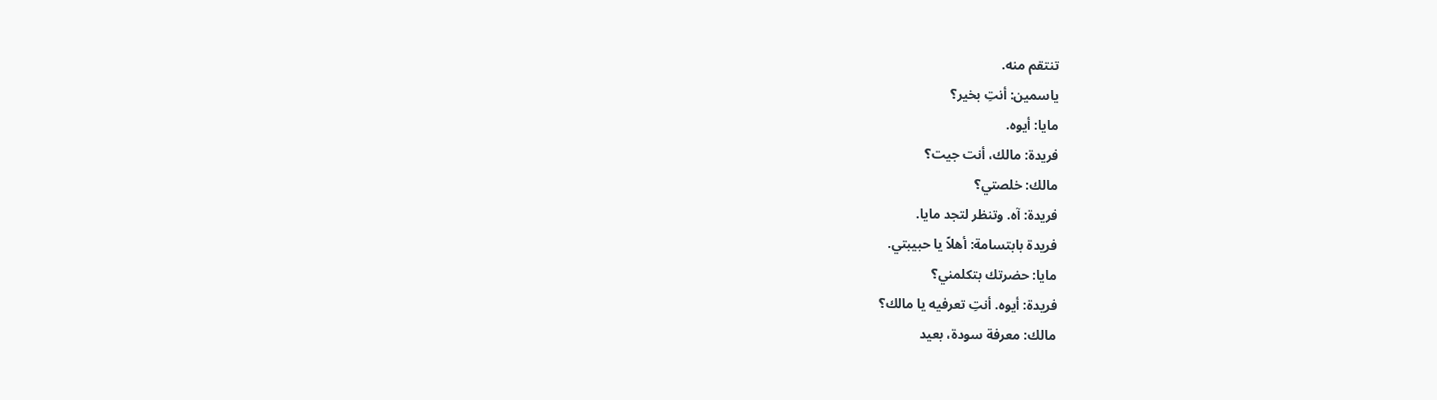تنتقم منه.
ياسمين: أنتِ بخير؟
مايا: أيوه.
فريدة: مالك، أنت جيت؟
مالك: خلصتي؟
فريدة: آه. وتنظر لتجد مايا.
فريدة بابتسامة: أهلاً يا حبيبتي.
مايا: حضرتك بتكلمني؟
فريدة: أيوه. أنتِ تعرفيه يا مالك؟
مالك: معرفة سودة، بعيد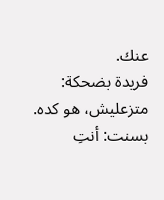عنك.
فريدة بضحكة: متزعليش، هو كده.
بسنت: أنتِ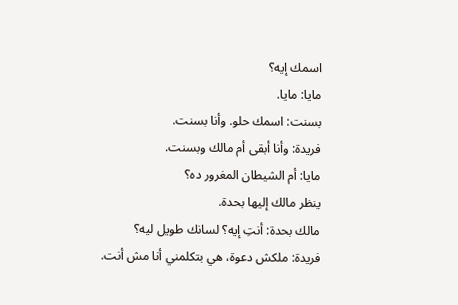اسمك إيه؟
مايا: مايا.
بسنت: اسمك حلو. وأنا بسنت.
فريدة: وأنا أبقى أم مالك وبسنت.
مايا: أم الشيطان المغرور ده؟
ينظر مالك إليها بحدة.
مالك بحدة: أنتِ إيه؟ لسانك طويل ليه؟
فريدة: ملكش دعوة، هي بتكلمني أنا مش أنت.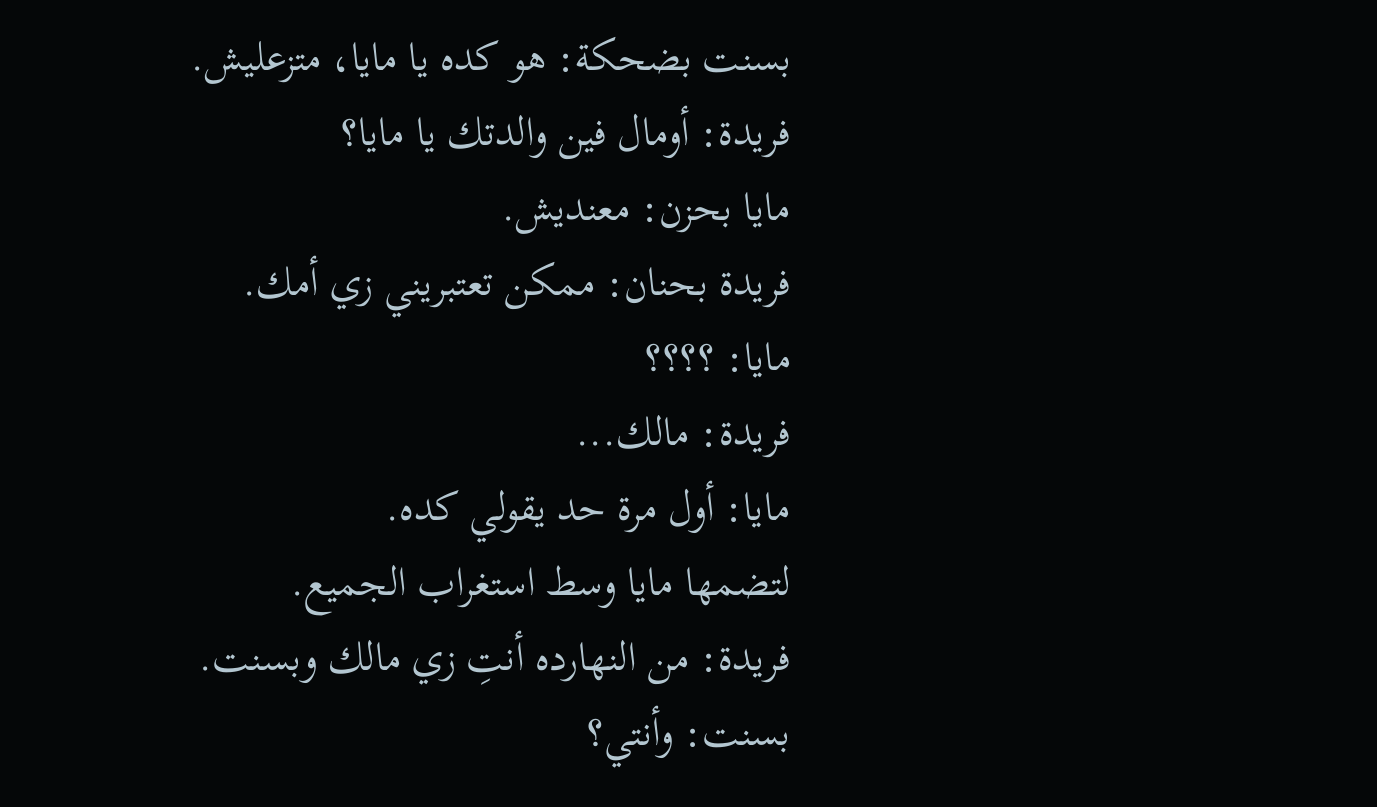بسنت بضحكة: هو كده يا مايا، متزعليش.
فريدة: أومال فين والدتك يا مايا؟
مايا بحزن: معنديش.
فريدة بحنان: ممكن تعتبريني زي أمك.
مايا: ؟؟؟؟
فريدة: مالك...
مايا: أول مرة حد يقولي كده.
لتضمها مايا وسط استغراب الجميع.
فريدة: من النهارده أنتِ زي مالك وبسنت.
بسنت: وأنتي؟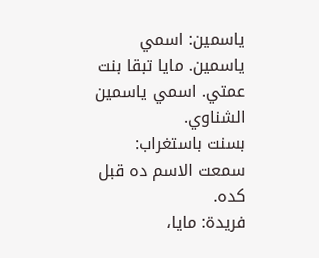ياسمين: اسمي ياسمين. مايا تبقا بنت عمتي. اسمي ياسمين الشناوي.
بسنت باستغراب: سمعت الاسم ده قبل كده.
فريدة: مايا،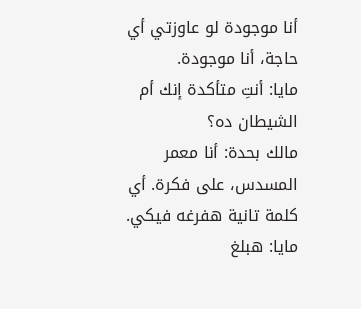أنا موجودة لو عاوزتي أي حاجة، أنا موجودة.
مايا: أنتِ متأكدة إنك أم الشيطان ده؟
مالك بحدة: أنا معمر المسدس، على فكرة. أي كلمة تانية هفرغه فيكي.
مايا: هبلغ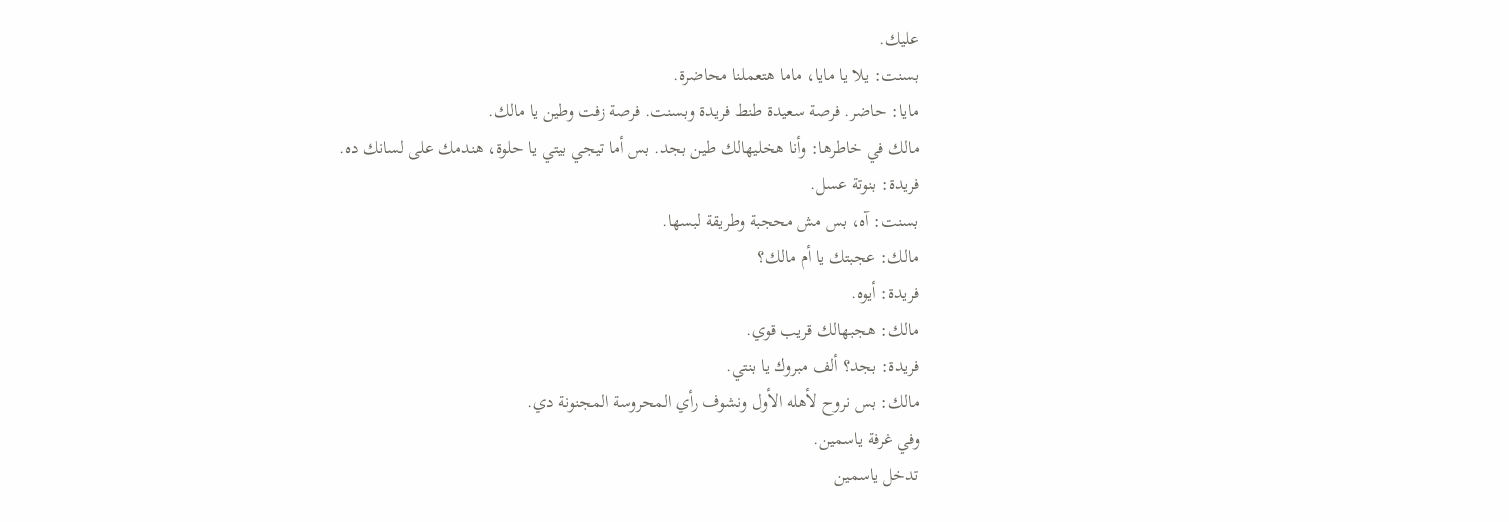عليك.
بسنت: يلا يا مايا، ماما هتعملنا محاضرة.
مايا: حاضر. فرصة سعيدة طنط فريدة وبسنت. فرصة زفت وطين يا مالك.
مالك في خاطرها: وأنا هخليهالك طين بجد. بس أما تيجي بيتي يا حلوة، هندمك على لسانك ده.
فريدة: بنوتة عسل.
بسنت: آه، بس مش محجبة وطريقة لبسها.
مالك: عجبتك يا أم مالك؟
فريدة: أيوه.
مالك: هجبهالك قريب قوي.
فريدة: بجد؟ ألف مبروك يا بنتي.
مالك: بس نروح لأهله الأول ونشوف رأي المحروسة المجنونة دي.
وفي غرفة ياسمين.
تدخل ياسمين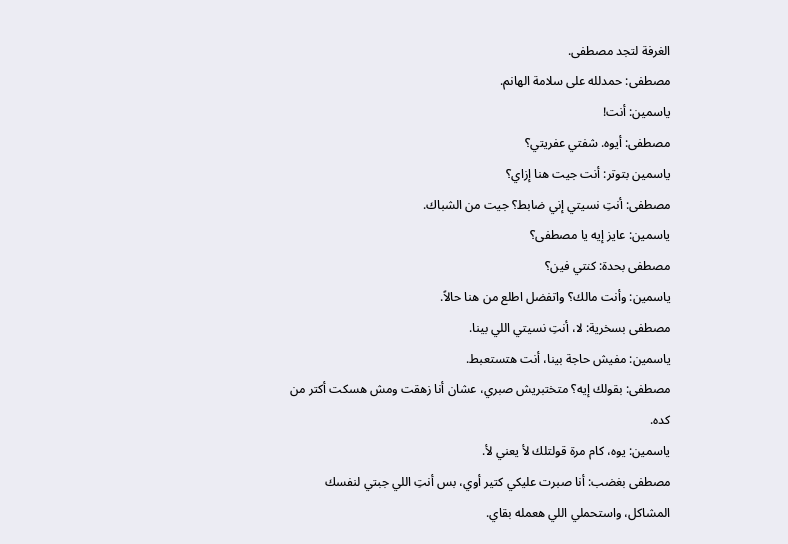الغرفة لتجد مصطفى.
مصطفى: حمدلله على سلامة الهانم.
ياسمين: أنت!
مصطفى: أيوه. شفتي عفريتي؟
ياسمين بتوتر: أنت جيت هنا إزاي؟
مصطفى: أنتِ نسيتي إني ضابط؟ جيت من الشباك.
ياسمين: عايز إيه يا مصطفى؟
مصطفى بحدة: كنتي فين؟
ياسمين: وأنت مالك؟ واتفضل اطلع من هنا حالاً.
مصطفى بسخرية: لا، أنتِ نسيتي اللي بينا.
ياسمين: مفيش حاجة بينا، أنت هتستعبط.
مصطفى: بقولك إيه؟ متختبريش صبري، عشان أنا زهقت ومش هسكت أكتر من كده.
ياسمين: يوه، كام مرة قولتلك لأ يعني لأ.
مصطفى بغضب: أنا صبرت عليكي كتير أوي، بس أنتِ اللي جبتي لنفسك المشاكل، واستحملي اللي هعمله بقاي.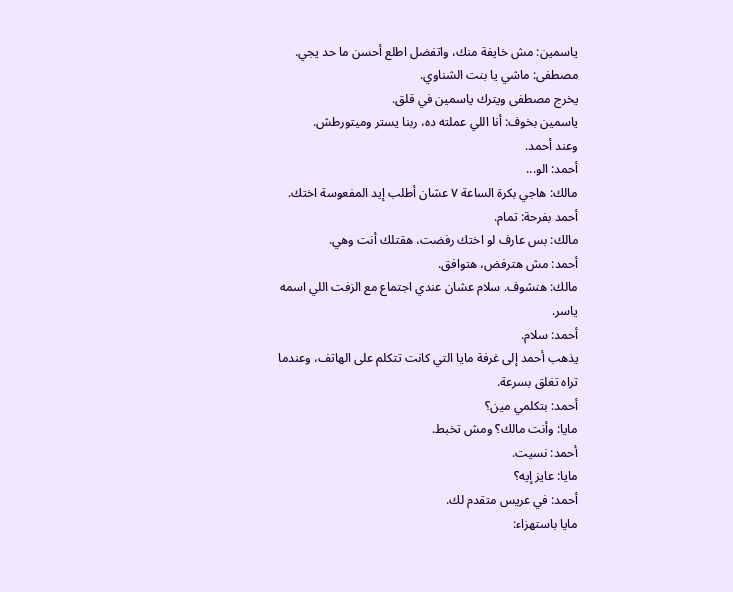ياسمين: مش خايفة منك، واتفضل اطلع أحسن ما حد يجي.
مصطفى: ماشي يا بنت الشناوي.
يخرج مصطفى ويترك ياسمين في قلق.
ياسمين بخوف: أنا اللي عملته ده، ربنا يستر وميتورطش.
وعند أحمد.
أحمد: الو...
مالك: هاجي بكرة الساعة ٧ عشان أطلب إيد المفعوسة اختك.
أحمد بفرحة: تمام.
مالك: بس عارف لو اختك رفضت، هقتلك أنت وهي.
أحمد: مش هترفض، هتوافق.
مالك: هنشوف. سلام عشان عندي اجتماع مع الزفت اللي اسمه ياسر.
أحمد: سلام.
يذهب أحمد إلى غرفة مايا التي كانت تتكلم على الهاتف، وعندما تراه تغلق بسرعة.
أحمد: بتكلمي مين؟
مايا: وأنت مالك؟ ومش تخبط.
أحمد: نسيت.
مايا: عايز إيه؟
أحمد: في عريس متقدم لك.
مايا باستهزاء: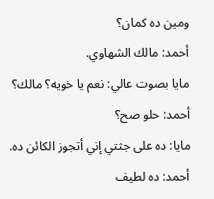ومين ده كمان؟
أحمد: مالك الشهاوي.
مايا بصوت عالي: نعم يا خويه؟ مالك؟
أحمد: حلو صح؟
مايا: ده على جثتي إني أتجوز الكائن ده.
أحمد: ده لطيف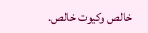خالص وكيوت خالص.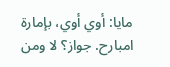مايا: أوي أوي، بإمارة امبارح. جواز؟ لا ومن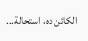الكائن ده، استحالة...